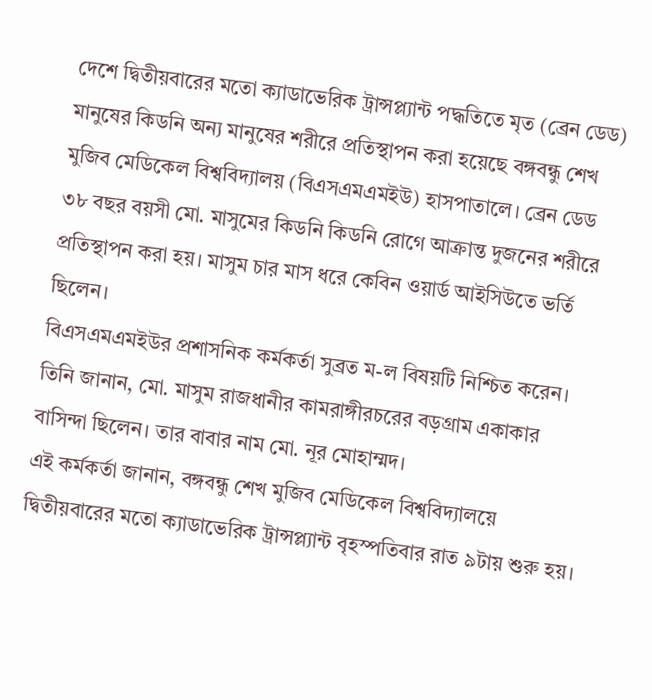দেশে দ্বিতীয়বারের মতো ক্যাডাভেরিক ট্রান্সপ্ল্যান্ট পদ্ধতিতে মৃত (ব্রেন ডেড) মানুষের কিডনি অন্য মানুষের শরীরে প্রতিস্থাপন করা হয়েছে বঙ্গবন্ধু শেখ মুজিব মেডিকেল বিশ্ববিদ্যালয় (বিএসএমএমইউ) হাসপাতালে। ব্রেন ডেড ৩৮ বছর বয়সী মো. মাসুমের কিডনি কিডনি রোগে আক্রান্ত দুজনের শরীরে প্রতিস্থাপন করা হয়। মাসুম চার মাস ধরে কেবিন ওয়ার্ড আইসিউতে ভর্তি ছিলেন।
বিএসএমএমইউর প্রশাসনিক কর্মকর্তা সুব্রত ম-ল বিষয়টি নিশ্চিত করেন। তিনি জানান, মো. মাসুম রাজধানীর কামরাঙ্গীরচরের বড়গ্রাম একাকার বাসিন্দা ছিলেন। তার বাবার নাম মো. নূর মোহাম্মদ।
এই কর্মকর্তা জানান, বঙ্গবন্ধু শেখ মুজিব মেডিকেল বিশ্ববিদ্যালয়ে দ্বিতীয়বারের মতো ক্যাডাভেরিক ট্রান্সপ্ল্যান্ট বৃহস্পতিবার রাত ৯টায় শুরু হয়।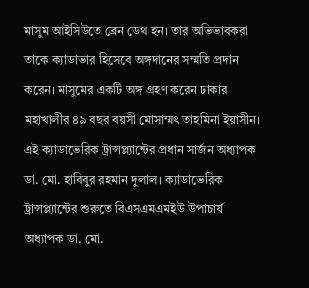মাসুম আইসিউতে ব্রেন ডেথ হন। তার অভিভাবকরা তাকে ক্যাডাভার হিসেবে অঙ্গদানের সম্মতি প্রদান করেন। মাসুমের একটি অঙ্গ গ্রহণ করেন ঢাকার মহাখালীর ৪৯ বছর বয়সী মোসাম্মৎ তাহমিনা ইয়াসীন। এই ক্যাডাভেরিক ট্রান্সপ্ল্যান্টের প্রধান সার্জন অধ্যাপক ডা. মো. হাবিবুর রহমান দুলাল। ক্যাডাভেরিক ট্রান্সপ্ল্যান্টের শুরুতে বিএসএমএমইউ উপাচার্য অধ্যাপক ডা. মো.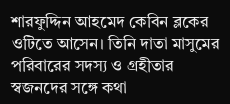শারফুদ্দিন আহমেদ কেবিন ব্লকের ওটিতে আসেন। তিনি দাতা মাসুমের পরিবারের সদস্য ও গ্রহীতার স্বজনদের সঙ্গে কথা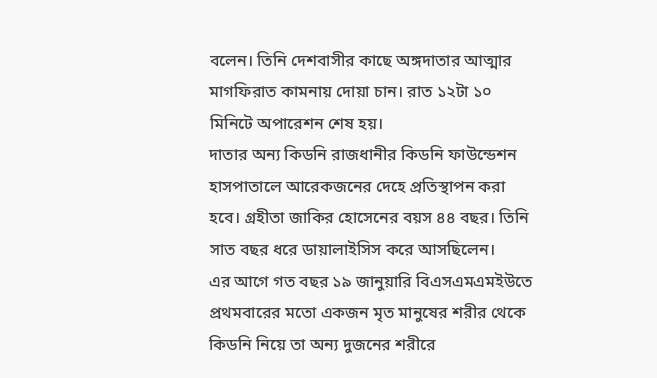বলেন। তিনি দেশবাসীর কাছে অঙ্গদাতার আত্মার মাগফিরাত কামনায় দোয়া চান। রাত ১২টা ১০ মিনিটে অপারেশন শেষ হয়।
দাতার অন্য কিডনি রাজধানীর কিডনি ফাউন্ডেশন হাসপাতালে আরেকজনের দেহে প্রতিস্থাপন করা হবে। গ্রহীতা জাকির হোসেনের বয়স ৪৪ বছর। তিনি সাত বছর ধরে ডায়ালাইসিস করে আসছিলেন।
এর আগে গত বছর ১৯ জানুয়ারি বিএসএমএমইউতে প্রথমবারের মতো একজন মৃত মানুষের শরীর থেকে কিডনি নিয়ে তা অন্য দুজনের শরীরে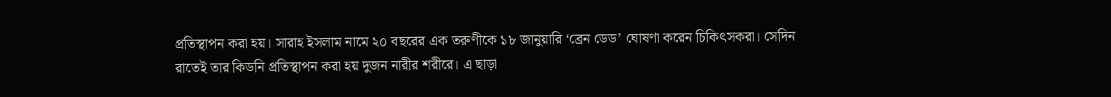প্রতিস্থাপন করা হয়। সারাহ ইসলাম নামে ২০ বছরের এক তরুণীকে ১৮ জানুয়ারি ‘ব্রেন ডেড’ ঘোষণা করেন চিকিৎসকরা। সেদিন রাতেই তার কিডনি প্রতিস্থাপন করা হয় দুজন নারীর শরীরে। এ ছাড়া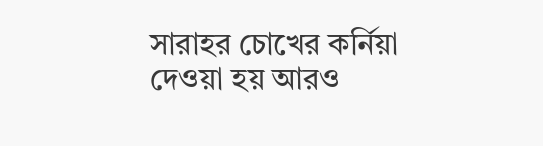সারাহর চোখের কর্নিয়া দেওয়া হয় আরও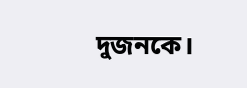দুজনকে।